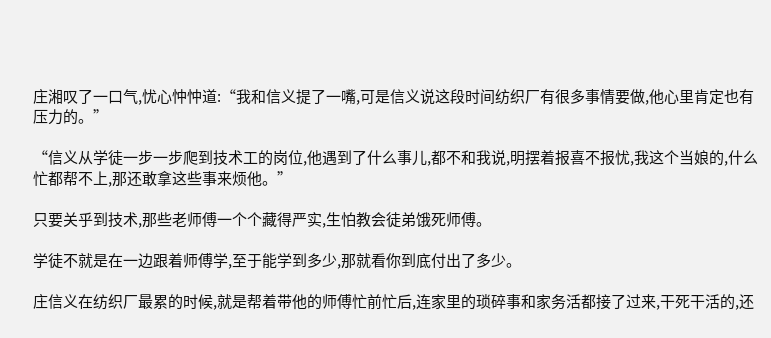庄湘叹了一口气,忧心忡忡道:“我和信义提了一嘴,可是信义说这段时间纺织厂有很多事情要做,他心里肯定也有压力的。”

“信义从学徒一步一步爬到技术工的岗位,他遇到了什么事儿,都不和我说,明摆着报喜不报忧,我这个当娘的,什么忙都帮不上,那还敢拿这些事来烦他。”

只要关乎到技术,那些老师傅一个个藏得严实,生怕教会徒弟饿死师傅。

学徒不就是在一边跟着师傅学,至于能学到多少,那就看你到底付出了多少。

庄信义在纺织厂最累的时候,就是帮着带他的师傅忙前忙后,连家里的琐碎事和家务活都接了过来,干死干活的,还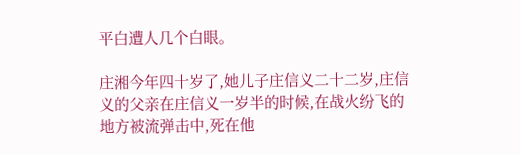平白遭人几个白眼。

庄湘今年四十岁了,她儿子庄信义二十二岁,庄信义的父亲在庄信义一岁半的时候,在战火纷飞的地方被流弹击中,死在他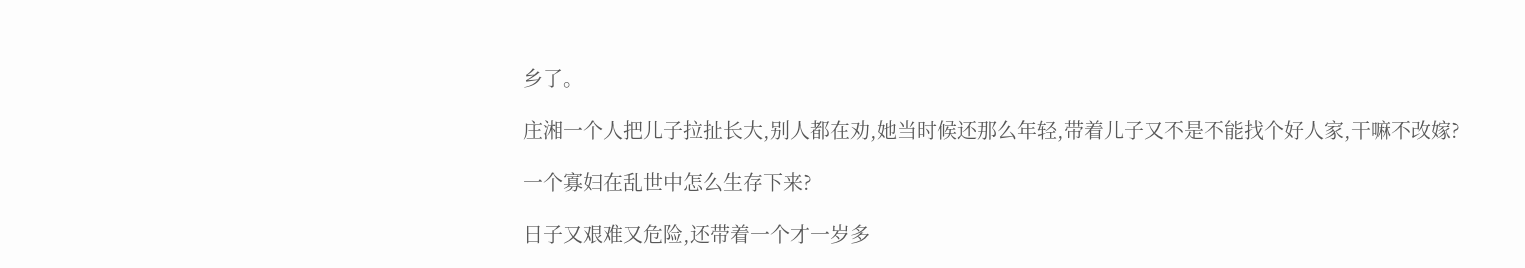乡了。

庄湘一个人把儿子拉扯长大,别人都在劝,她当时候还那么年轻,带着儿子又不是不能找个好人家,干嘛不改嫁?

一个寡妇在乱世中怎么生存下来?

日子又艰难又危险,还带着一个才一岁多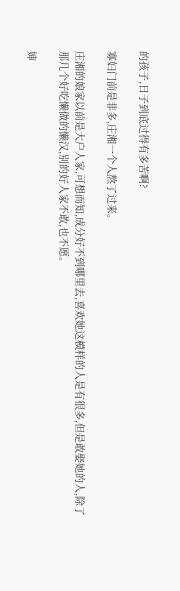的孩子,日子到底过得有多苦啊?

寡妇门前是非多,庄湘一个人熬了过来。

庄湘的娘家以前是大户人家,可想而知,成分好不到哪里去,喜欢她这模样的人是有很多,但是敢娶她的人,除了那几个好吃懒做的懒汉,别的好人家不敢,也不愿。

婶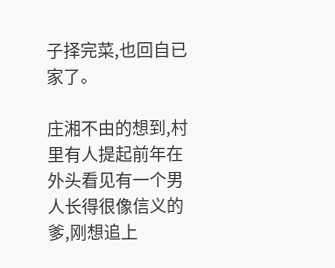子择完菜,也回自已家了。

庄湘不由的想到,村里有人提起前年在外头看见有一个男人长得很像信义的爹,刚想追上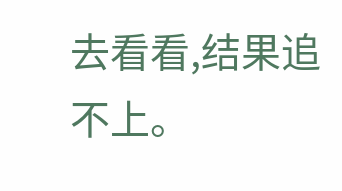去看看,结果追不上。